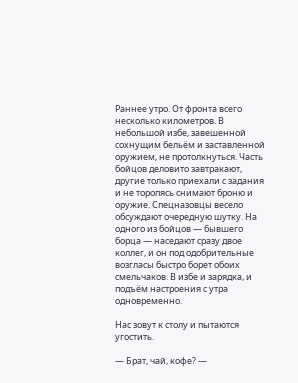Раннее утро. От фронта всего несколько километров. В небольшой избе, завешенной сохнущим бельём и заставленной оружием, не протолкнуться. Часть бойцов деловито завтракают, другие только приехали с задания и не торопясь снимают броню и оружие. Спецназовцы весело обсуждают очередную шутку. На одного из бойцов — бывшего борца — наседают сразу двое коллег, и он под одобрительные возгласы быстро борет обоих смельчаков. В избе и зарядка, и подъём настроения с утра одновременно.

Нас зовут к столу и пытаются угостить.

— Брат, чай, кофе? —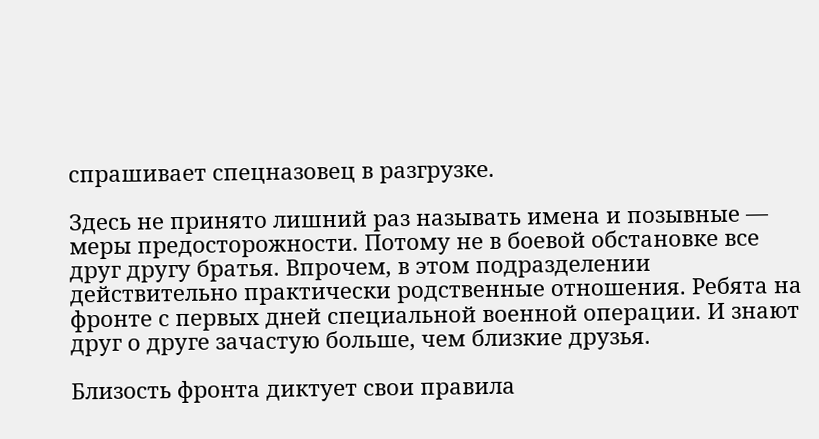спрашивает спецназовец в разгрузке.

Здесь не принято лишний раз называть имена и позывные — меры предосторожности. Потому не в боевой обстановке все друг другу братья. Впрочем, в этом подразделении действительно практически родственные отношения. Ребята на фронте с первых дней специальной военной операции. И знают друг о друге зачастую больше, чем близкие друзья.

Близость фронта диктует свои правила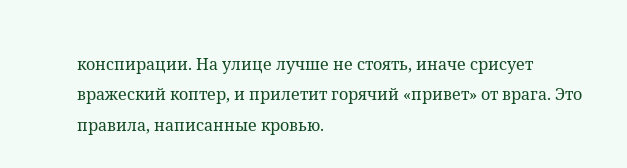конспирации. На улице лучше не стоять, иначе срисует вражеский коптер, и прилетит горячий «привет» от врага. Это правила, написанные кровью.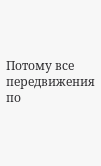Потому все передвижения по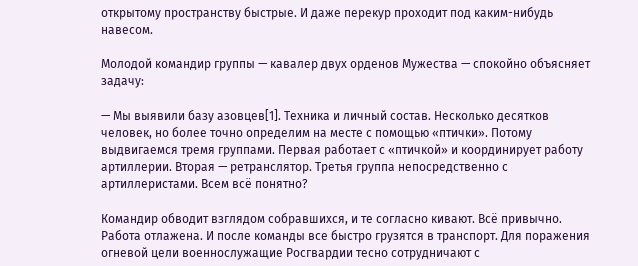открытому пространству быстрые. И даже перекур проходит под каким-нибудь навесом.

Молодой командир группы — кавалер двух орденов Мужества — спокойно объясняет задачу:

— Мы выявили базу азовцев[1]. Техника и личный состав. Несколько десятков человек, но более точно определим на месте с помощью «птички». Потому выдвигаемся тремя группами. Первая работает с «птичкой» и координирует работу артиллерии. Вторая — ретранслятор. Третья группа непосредственно с артиллеристами. Всем всё понятно?

Командир обводит взглядом собравшихся, и те согласно кивают. Всё привычно. Работа отлажена. И после команды все быстро грузятся в транспорт. Для поражения огневой цели военнослужащие Росгвардии тесно сотрудничают с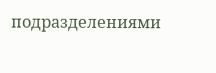подразделениями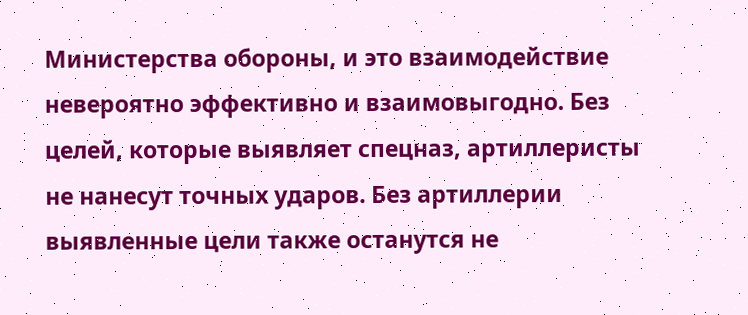Министерства обороны, и это взаимодействие невероятно эффективно и взаимовыгодно. Без целей, которые выявляет спецназ, артиллеристы не нанесут точных ударов. Без артиллерии выявленные цели также останутся не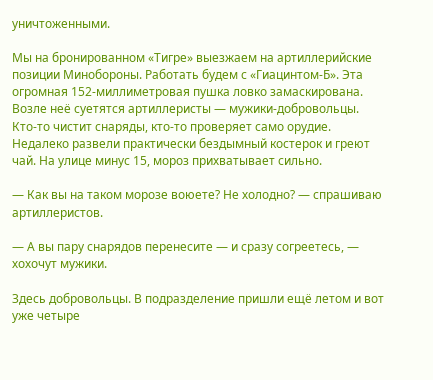уничтоженными.

Мы на бронированном «Тигре» выезжаем на артиллерийские позиции Минобороны. Работать будем с «Гиацинтом-Б». Эта огромная 152-миллиметровая пушка ловко замаскирована. Возле неё суетятся артиллеристы — мужики-добровольцы. Кто-то чистит снаряды, кто-то проверяет само орудие. Недалеко развели практически бездымный костерок и греют чай. На улице минус 15, мороз прихватывает сильно.

— Как вы на таком морозе воюете? Не холодно? — спрашиваю артиллеристов.

— А вы пару снарядов перенесите — и сразу согреетесь, — хохочут мужики.

Здесь добровольцы. В подразделение пришли ещё летом и вот уже четыре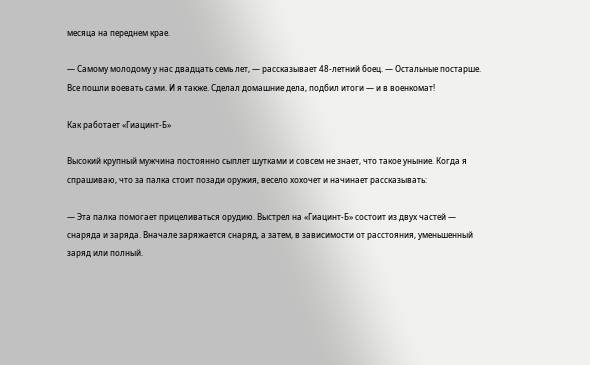месяца на переднем крае.

— Самому молодому у нас двадцать семь лет, — рассказывает 48-летний боец. — Остальные постарше. Все пошли воевать сами. И я также. Сделал домашние дела, подбил итоги — и в военкомат!

Как работает «Гиацинт-Б»

Высокий крупный мужчина постоянно сыплет шутками и совсем не знает, что такое уныние. Когда я спрашиваю, что за палка стоит позади оружия, весело хохочет и начинает рассказывать:

— Эта палка помогает прицеливаться орудию. Выстрел на «Гиацинт-Б» состоит из двух частей — снаряда и заряда. Вначале заряжается снаряд, а затем, в зависимости от расстояния, уменьшенный заряд или полный.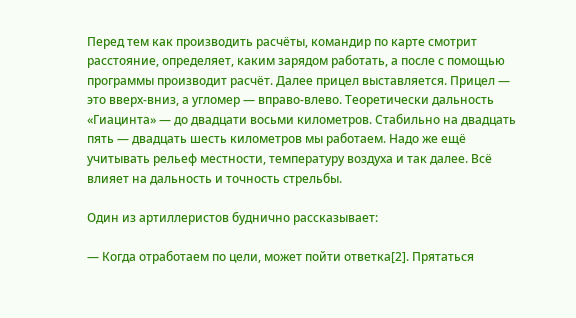Перед тем как производить расчёты, командир по карте смотрит расстояние, определяет, каким зарядом работать, а после с помощью программы производит расчёт. Далее прицел выставляется. Прицел — это вверх-вниз, а угломер — вправо-влево. Теоретически дальность «Гиацинта» — до двадцати восьми километров. Стабильно на двадцать пять — двадцать шесть километров мы работаем. Надо же ещё учитывать рельеф местности, температуру воздуха и так далее. Всё влияет на дальность и точность стрельбы.

Один из артиллеристов буднично рассказывает:

— Когда отработаем по цели, может пойти ответка[2]. Прятаться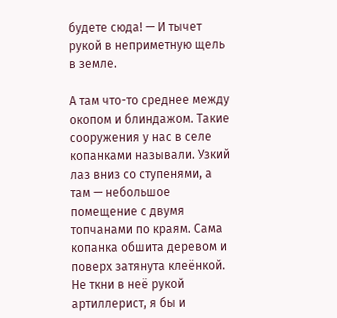будете сюда! — И тычет рукой в неприметную щель в земле.

А там что-то среднее между окопом и блиндажом. Такие сооружения у нас в селе копанками называли. Узкий лаз вниз со ступенями, а там — небольшое помещение с двумя топчанами по краям. Сама копанка обшита деревом и поверх затянута клеёнкой. Не ткни в неё рукой артиллерист, я бы и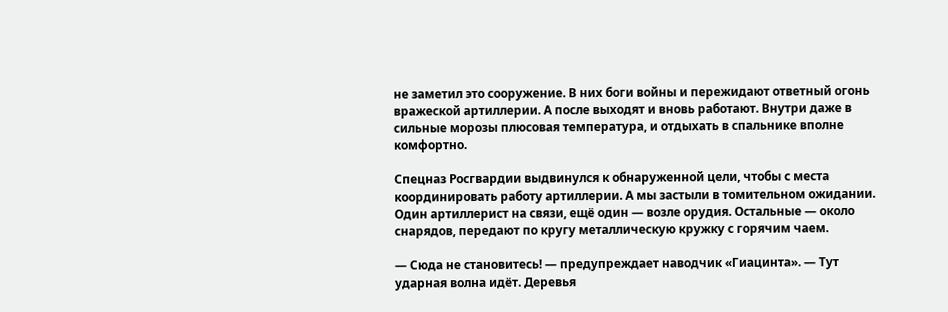не заметил это сооружение. В них боги войны и пережидают ответный огонь вражеской артиллерии. А после выходят и вновь работают. Внутри даже в сильные морозы плюсовая температура, и отдыхать в спальнике вполне комфортно.

Спецназ Росгвардии выдвинулся к обнаруженной цели, чтобы с места координировать работу артиллерии. А мы застыли в томительном ожидании. Один артиллерист на связи, ещё один — возле орудия. Остальные — около снарядов, передают по кругу металлическую кружку с горячим чаем.

— Сюда не становитесь! — предупреждает наводчик «Гиацинта». — Тут ударная волна идёт. Деревья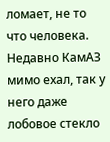ломает, не то что человека. Недавно КамАЗ мимо ехал, так у него даже лобовое стекло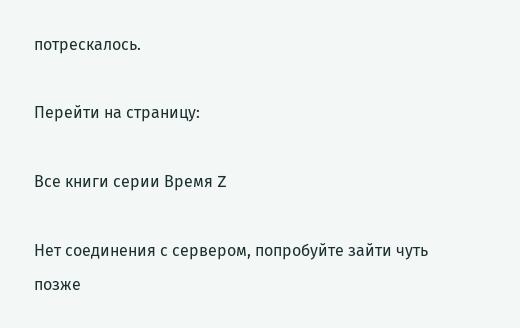потрескалось.

Перейти на страницу:

Все книги серии Время Z

Нет соединения с сервером, попробуйте зайти чуть позже